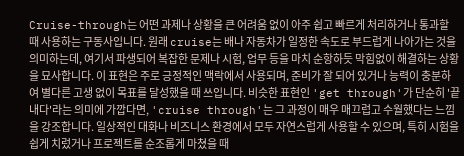Cruise-through는 어떤 과제나 상황을 큰 어려움 없이 아주 쉽고 빠르게 처리하거나 통과할 때 사용하는 구동사입니다. 원래 cruise는 배나 자동차가 일정한 속도로 부드럽게 나아가는 것을 의미하는데, 여기서 파생되어 복잡한 문제나 시험, 업무 등을 마치 순항하듯 막힘없이 해결하는 상황을 묘사합니다. 이 표현은 주로 긍정적인 맥락에서 사용되며, 준비가 잘 되어 있거나 능력이 충분하여 별다른 고생 없이 목표를 달성했을 때 쓰입니다. 비슷한 표현인 'get through'가 단순히 '끝내다'라는 의미에 가깝다면, 'cruise through'는 그 과정이 매우 매끄럽고 수월했다는 느낌을 강조합니다. 일상적인 대화나 비즈니스 환경에서 모두 자연스럽게 사용할 수 있으며, 특히 시험을 쉽게 치렀거나 프로젝트를 순조롭게 마쳤을 때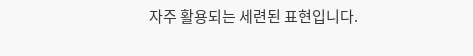자주 활용되는 세련된 표현입니다.